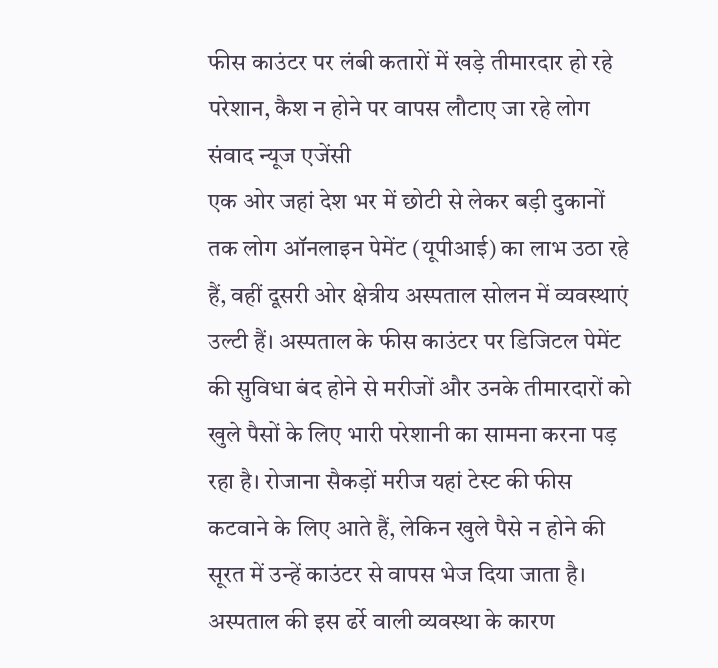फीस काउंटर पर लंबी कतारों में खड़े तीमारदार हो रहे परेशान, कैश न होने पर वापस लौटाए जा रहे लोग
संवाद न्यूज एजेंसी
एक ओर जहां देश भर में छोटी से लेकर बड़ी दुकानों तक लोग ऑनलाइन पेमेंट (यूपीआई) का लाभ उठा रहे हैं, वहीं दूसरी ओर क्षेत्रीय अस्पताल सोलन में व्यवस्थाएं उल्टी हैं। अस्पताल के फीस काउंटर पर डिजिटल पेमेंट की सुविधा बंद होने से मरीजों और उनके तीमारदारों को खुले पैसों के लिए भारी परेशानी का सामना करना पड़ रहा है। रोजाना सैकड़ों मरीज यहां टेस्ट की फीस कटवाने के लिए आते हैं, लेकिन खुले पैसे न होने की सूरत में उन्हें काउंटर से वापस भेज दिया जाता है। अस्पताल की इस ढर्रे वाली व्यवस्था के कारण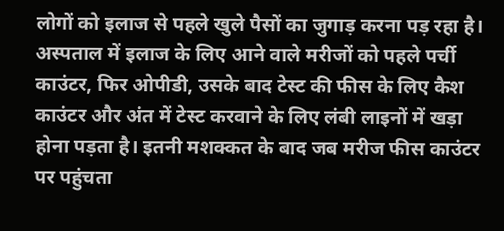लोगों को इलाज से पहले खुले पैसों का जुगाड़ करना पड़ रहा है। अस्पताल में इलाज के लिए आने वाले मरीजों को पहले पर्ची काउंटर, फिर ओपीडी, उसके बाद टेस्ट की फीस के लिए कैश काउंटर और अंत में टेस्ट करवाने के लिए लंबी लाइनों में खड़ा होना पड़ता है। इतनी मशक्कत के बाद जब मरीज फीस काउंटर पर पहुंचता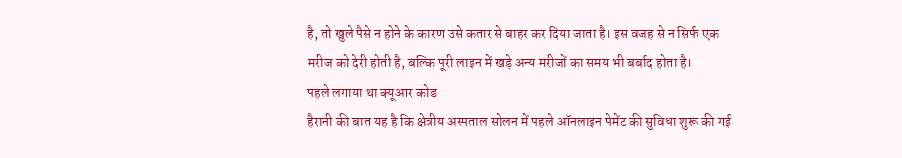है, तो खुले पैसे न होने के कारण उसे कतार से बाहर कर दिया जाता है। इस वजह से न सिर्फ एक मरीज को देरी होती है, बल्कि पूरी लाइन में खड़े अन्य मरीजों का समय भी बर्बाद होता है।
पहले लगाया था क्यूआर कोड
हैरानी की बात यह है कि क्षेत्रीय अस्पताल सोलन में पहले ऑनलाइन पेमेंट की सुविधा शुरू की गई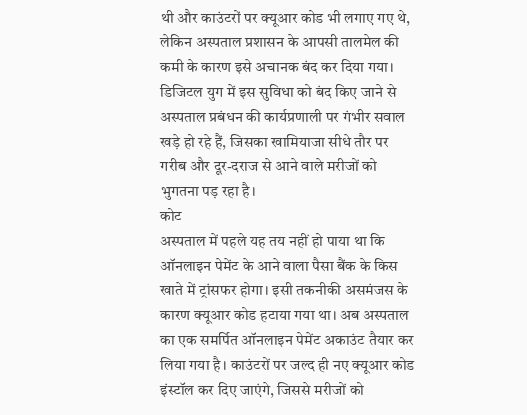थी और काउंटरों पर क्यूआर कोड भी लगाए गए थे, लेकिन अस्पताल प्रशासन के आपसी तालमेल की कमी के कारण इसे अचानक बंद कर दिया गया। डिजिटल युग में इस सुविधा को बंद किए जाने से अस्पताल प्रबंधन की कार्यप्रणाली पर गंभीर सवाल खड़े हो रहे हैं, जिसका खामियाजा सीधे तौर पर गरीब और दूर-दराज से आने वाले मरीजों को भुगतना पड़ रहा है।
कोट
अस्पताल में पहले यह तय नहीं हो पाया था कि ऑनलाइन पेमेंट के आने वाला पैसा बैंक के किस खाते में ट्रांसफर होगा। इसी तकनीकी असमंजस के कारण क्यूआर कोड हटाया गया था। अब अस्पताल का एक समर्पित ऑनलाइन पेमेंट अकाउंट तैयार कर लिया गया है। काउंटरों पर जल्द ही नए क्यूआर कोड इंस्टॉल कर दिए जाएंगे, जिससे मरीजों को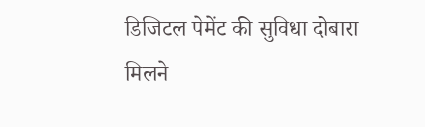डिजिटल पेमेंट की सुविधा दोबारा मिलने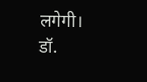लगेगी।
डॉ.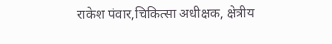राकेश पंवार,चिकित्सा अधीक्षक, क्षेत्रीय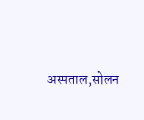अस्पताल,सोलन